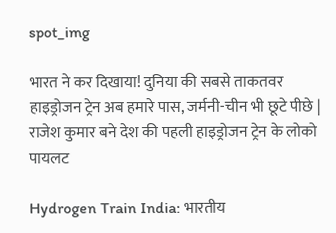spot_img

भारत ने कर दिखाया! दुनिया की सबसे ताकतवर हाइड्रोजन ट्रेन अब हमारे पास, जर्मनी-चीन भी छूटे पीछे | राजेश कुमार बने देश की पहली हाइड्रोजन ट्रेन के लोको पायलट

Hydrogen Train India: भारतीय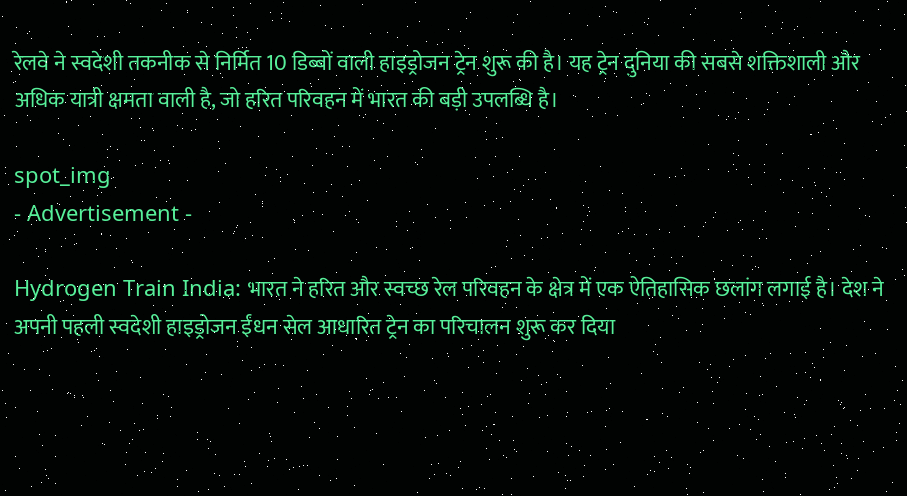रेलवे ने स्वदेशी तकनीक से निर्मित 10 डिब्बों वाली हाइड्रोजन ट्रेन शुरू की है। यह ट्रेन दुनिया की सबसे शक्तिशाली और अधिक यात्री क्षमता वाली है, जो हरित परिवहन में भारत की बड़ी उपलब्धि है।

spot_img
- Advertisement -

Hydrogen Train India: भारत ने हरित और स्वच्छ रेल परिवहन के क्षेत्र में एक ऐतिहासिक छलांग लगाई है। देश ने अपनी पहली स्वदेशी हाइड्रोजन ईंधन सेल आधारित ट्रेन का परिचालन शुरू कर दिया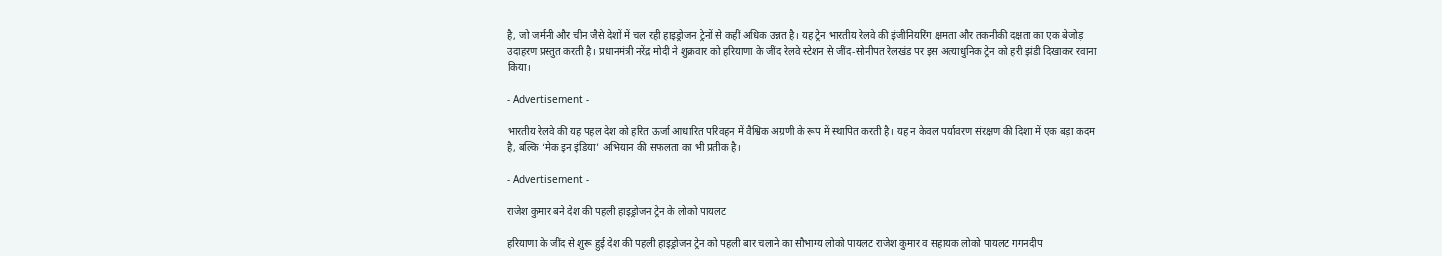है, जो जर्मनी और चीन जैसे देशों में चल रही हाइड्रोजन ट्रेनों से कहीं अधिक उन्नत है। यह ट्रेन भारतीय रेलवे की इंजीनियरिंग क्षमता और तकनीकी दक्षता का एक बेजोड़ उदाहरण प्रस्तुत करती है। प्रधानमंत्री नरेंद्र मोदी ने शुक्रवार को हरियाणा के जींद रेलवे स्टेशन से जींद-सोनीपत रेलखंड पर इस अत्याधुनिक ट्रेन को हरी झंडी दिखाकर रवाना किया।

- Advertisement -

भारतीय रेलवे की यह पहल देश को हरित ऊर्जा आधारित परिवहन में वैश्विक अग्रणी के रूप में स्थापित करती है। यह न केवल पर्यावरण संरक्षण की दिशा में एक बड़ा कदम है, बल्कि ‘मेक इन इंडिया’ अभियान की सफलता का भी प्रतीक है।

- Advertisement -

राजेश कुमार बने देश की पहली हाइड्रोजन ट्रेन के लोको पायलट

हरियाणा के जींद से शुरू हुई देश की पहली हाइड्रोजन ट्रेन को पहली बार चलाने का सौभाग्य लोको पायलट राजेश कुमार व सहायक लोको पायलट गगनदीप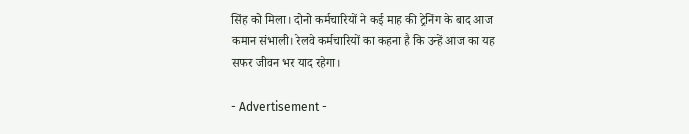सिंह को मिला। दोनो कर्मचारियों ने कई माह की ट्रेनिंग के बाद आज कमान संभाली। रेलवे कर्मचारियों का कहना है कि उन्हें आज का यह सफर जीवन भर याद रहेगा।

- Advertisement -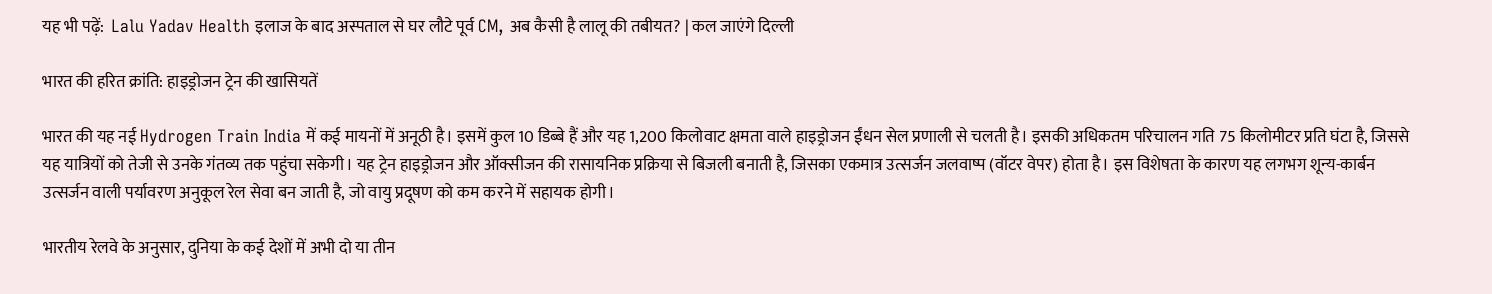यह भी पढ़ें:  Lalu Yadav Health इलाज के बाद अस्पताल से घर लौटे पूर्व CM, अब कैसी है लालू की तबीयत? | कल जाएंगे दिल्ली

भारत की हरित क्रांति: हाइड्रोजन ट्रेन की खासियतें

भारत की यह नई Hydrogen Train India में कई मायनों में अनूठी है। इसमें कुल 10 डिब्बे हैं और यह 1,200 किलोवाट क्षमता वाले हाइड्रोजन ईंधन सेल प्रणाली से चलती है। इसकी अधिकतम परिचालन गति 75 किलोमीटर प्रति घंटा है, जिससे यह यात्रियों को तेजी से उनके गंतव्य तक पहुंचा सकेगी। यह ट्रेन हाइड्रोजन और ऑक्सीजन की रासायनिक प्रक्रिया से बिजली बनाती है, जिसका एकमात्र उत्सर्जन जलवाष्प (वॉटर वेपर) होता है। इस विशेषता के कारण यह लगभग शून्य-कार्बन उत्सर्जन वाली पर्यावरण अनुकूल रेल सेवा बन जाती है, जो वायु प्रदूषण को कम करने में सहायक होगी।

भारतीय रेलवे के अनुसार, दुनिया के कई देशों में अभी दो या तीन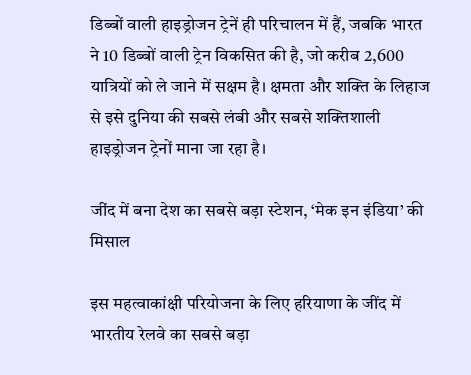डिब्बों वाली हाइड्रोजन ट्रेनें ही परिचालन में हैं, जबकि भारत ने 10 डिब्बों वाली ट्रेन विकसित की है, जो करीब 2,600 यात्रियों को ले जाने में सक्षम है। क्षमता और शक्ति के लिहाज से इसे दुनिया की सबसे लंबी और सबसे शक्तिशाली हाइड्रोजन ट्रेनों माना जा रहा है।

जींद में बना देश का सबसे बड़ा स्टेशन, ‘मेक इन इंडिया’ की मिसाल

इस महत्वाकांक्षी परियोजना के लिए हरियाणा के जींद में भारतीय रेलवे का सबसे बड़ा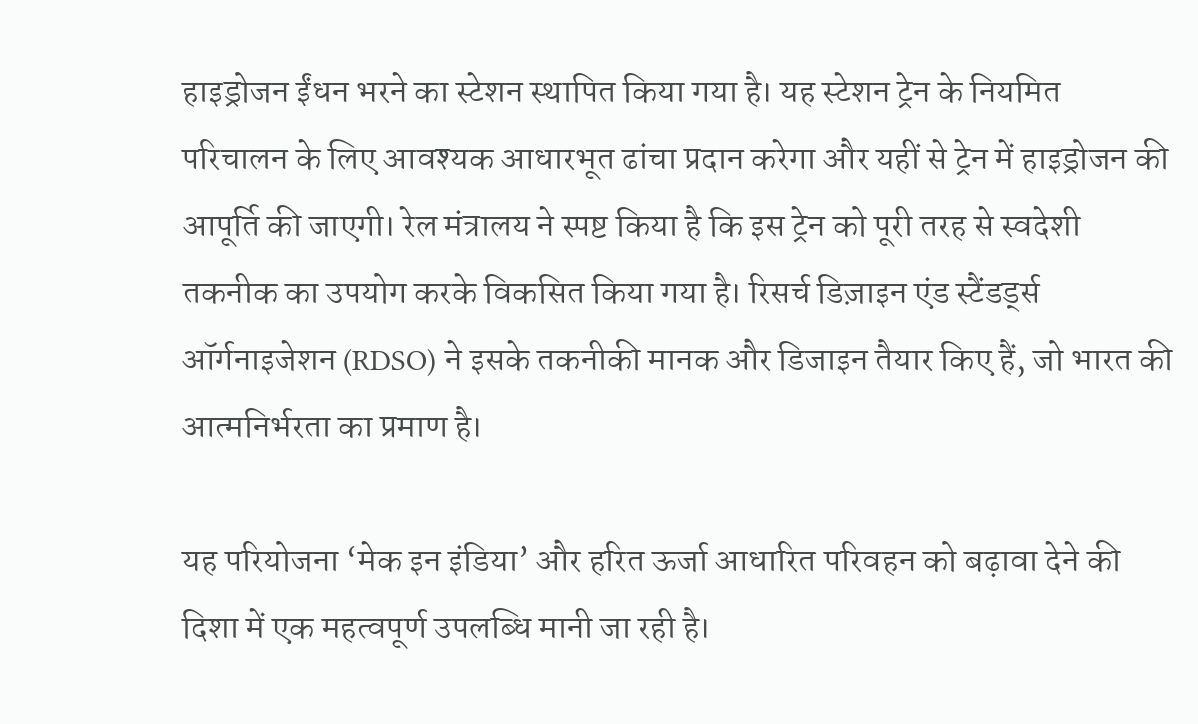हाइड्रोजन ईंधन भरने का स्टेशन स्थापित किया गया है। यह स्टेशन ट्रेन के नियमित परिचालन के लिए आवश्यक आधारभूत ढांचा प्रदान करेगा और यहीं से ट्रेन में हाइड्रोजन की आपूर्ति की जाएगी। रेल मंत्रालय ने स्पष्ट किया है कि इस ट्रेन को पूरी तरह से स्वदेशी तकनीक का उपयोग करके विकसित किया गया है। रिसर्च डिज़ाइन एंड स्टैंडर्ड्स ऑर्गनाइजेशन (RDSO) ने इसके तकनीकी मानक और डिजाइन तैयार किए हैं, जो भारत की आत्मनिर्भरता का प्रमाण है।

यह परियोजना ‘मेक इन इंडिया’ और हरित ऊर्जा आधारित परिवहन को बढ़ावा देने की दिशा में एक महत्वपूर्ण उपलब्धि मानी जा रही है।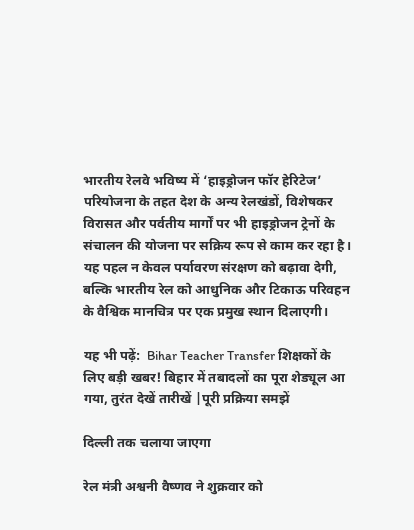भारतीय रेलवे भविष्य में ‘हाइड्रोजन फॉर हेरिटेज’ परियोजना के तहत देश के अन्य रेलखंडों, विशेषकर विरासत और पर्वतीय मार्गों पर भी हाइड्रोजन ट्रेनों के संचालन की योजना पर सक्रिय रूप से काम कर रहा है। यह पहल न केवल पर्यावरण संरक्षण को बढ़ावा देगी, बल्कि भारतीय रेल को आधुनिक और टिकाऊ परिवहन के वैश्विक मानचित्र पर एक प्रमुख स्थान दिलाएगी।

यह भी पढ़ें:  Bihar Teacher Transfer शिक्षकों के लिए बड़ी खबर! बिहार में तबादलों का पूरा शेड्यूल आ गया, तुरंत देखें तारीखें |पूरी प्रक्रिया समझें

दिल्ली तक चलाया जाएगा

रेल मंत्री अश्वनी वैष्णव ने शुक्रवार को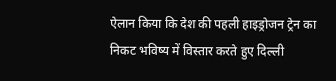ऐलान किया कि देश की पहली हाइड्रोजन ट्रेन का निकट भविष्य में विस्तार करते हुए दिल्ली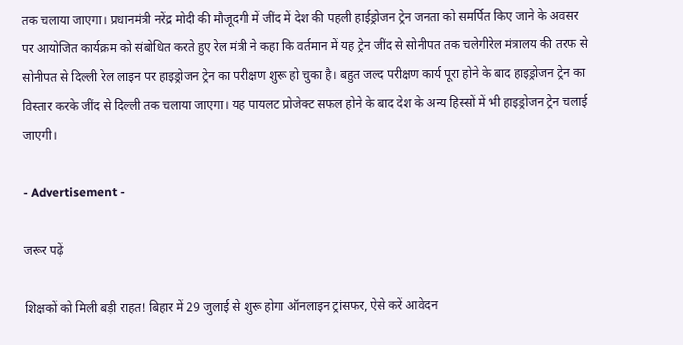तक चलाया जाएगा। प्रधानमंत्री नरेंद्र मोदी की मौजूदगी में जींद में देश की पहली हाईड्रोजन ट्रेन जनता को समर्पित किए जाने के अवसर पर आयोजित कार्यक्रम को संबोधित करते हुए रेल मंत्री ने कहा कि वर्तमान में यह ट्रेन जींद से सोनीपत तक चलेगीरेल मंत्रालय की तरफ से सोनीपत से दिल्ली रेल लाइन पर हाइड्रोजन ट्रेन का परीक्षण शुरू हो चुका है। बहुत जल्द परीक्षण कार्य पूरा होने के बाद हाइड्रोजन ट्रेन का विस्तार करके जींद से दिल्ली तक चलाया जाएगा। यह पायलट प्रोजेक्ट सफल होने के बाद देश के अन्य हिस्सों में भी हाइड्रोजन ट्रेन चलाई जाएगी।

- Advertisement -

जरूर पढ़ें

शिक्षकों को मिली बड़ी राहत! बिहार में 29 जुलाई से शुरू होगा ऑनलाइन ट्रांसफर, ऐसे करें आवेदन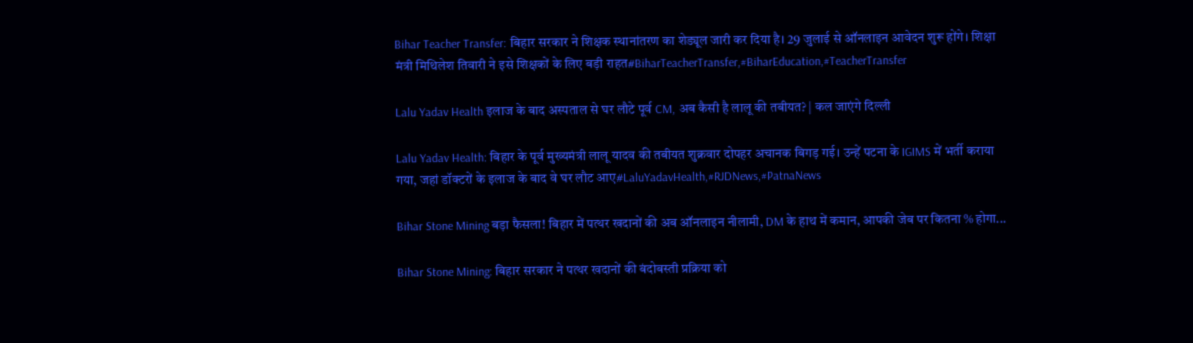Bihar Teacher Transfer: बिहार सरकार ने शिक्षक स्थानांतरण का शेड्यूल जारी कर दिया है। 29 जुलाई से ऑनलाइन आवेदन शुरू होंगे। शिक्षा मंत्री मिथिलेश तिवारी ने इसे शिक्षकों के लिए बड़ी राहत#BiharTeacherTransfer,#BiharEducation,#TeacherTransfer

Lalu Yadav Health इलाज के बाद अस्पताल से घर लौटे पूर्व CM, अब कैसी है लालू की तबीयत? | कल जाएंगे दिल्ली

Lalu Yadav Health: बिहार के पूर्व मुख्यमंत्री लालू यादव की तबीयत शुक्रवार दोपहर अचानक बिगड़ गई। उन्हें पटना के IGIMS में भर्ती कराया गया, जहां डॉक्टरों के इलाज के बाद वे घर लौट आए#LaluYadavHealth,#RJDNews,#PatnaNews

Bihar Stone Mining बड़ा फैसला! बिहार में पत्थर खदानों की अब ऑनलाइन नीलामी, DM के हाथ में कमान, आपकी जेब पर कितना % होगा...

Bihar Stone Mining: बिहार सरकार ने पत्थर खदानों की बंदोबस्ती प्रक्रिया को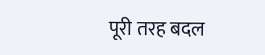पूरी तरह बदल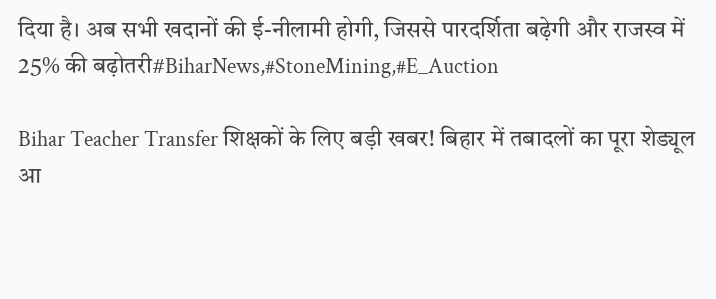दिया है। अब सभी खदानों की ई-नीलामी होगी, जिससे पारदर्शिता बढ़ेगी और राजस्व में 25% की बढ़ोतरी#BiharNews,#StoneMining,#E_Auction

Bihar Teacher Transfer शिक्षकों के लिए बड़ी खबर! बिहार में तबादलों का पूरा शेड्यूल आ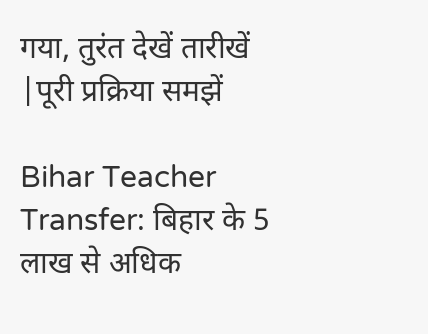गया, तुरंत देखें तारीखें |पूरी प्रक्रिया समझें

Bihar Teacher Transfer: बिहार के 5 लाख से अधिक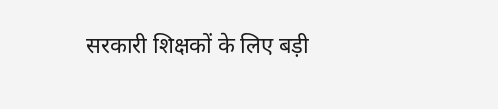सरकारी शिक्षकों के लिए बड़ी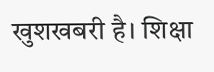खुशखबरी है। शिक्षा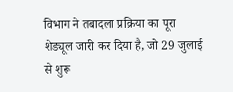विभाग ने तबादला प्रक्रिया का पूरा शेड्यूल जारी कर दिया है, जो 29 जुलाई से शुरू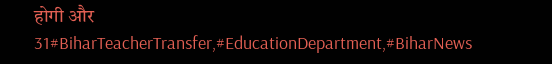होगी और 31#BiharTeacherTransfer,#EducationDepartment,#BiharNews